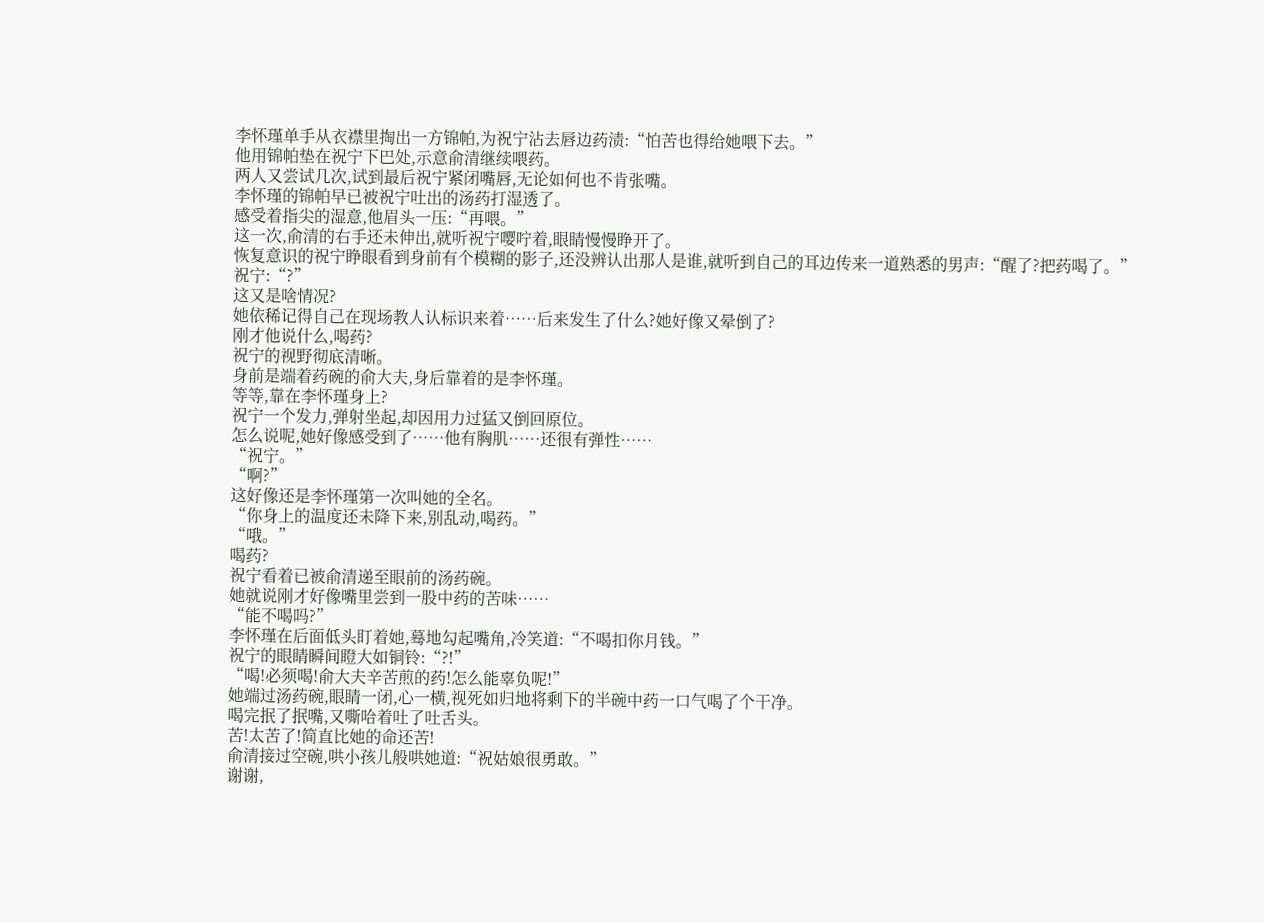李怀瑾单手从衣襟里掏出一方锦帕,为祝宁沾去唇边药渍:“怕苦也得给她喂下去。”
他用锦帕垫在祝宁下巴处,示意俞清继续喂药。
两人又尝试几次,试到最后祝宁紧闭嘴唇,无论如何也不肯张嘴。
李怀瑾的锦帕早已被祝宁吐出的汤药打湿透了。
感受着指尖的湿意,他眉头一压:“再喂。”
这一次,俞清的右手还未伸出,就听祝宁嘤咛着,眼睛慢慢睁开了。
恢复意识的祝宁睁眼看到身前有个模糊的影子,还没辨认出那人是谁,就听到自己的耳边传来一道熟悉的男声:“醒了?把药喝了。”
祝宁:“?”
这又是啥情况?
她依稀记得自己在现场教人认标识来着……后来发生了什么?她好像又晕倒了?
刚才他说什么,喝药?
祝宁的视野彻底清晰。
身前是端着药碗的俞大夫,身后靠着的是李怀瑾。
等等,靠在李怀瑾身上?
祝宁一个发力,弹射坐起,却因用力过猛又倒回原位。
怎么说呢,她好像感受到了……他有胸肌……还很有弹性……
“祝宁。”
“啊?”
这好像还是李怀瑾第一次叫她的全名。
“你身上的温度还未降下来,别乱动,喝药。”
“哦。”
喝药?
祝宁看着已被俞清递至眼前的汤药碗。
她就说刚才好像嘴里尝到一股中药的苦味……
“能不喝吗?”
李怀瑾在后面低头盯着她,蓦地勾起嘴角,冷笑道:“不喝扣你月钱。”
祝宁的眼睛瞬间瞪大如铜铃:“?!”
“喝!必须喝!俞大夫辛苦煎的药!怎么能辜负呢!”
她端过汤药碗,眼睛一闭,心一横,视死如归地将剩下的半碗中药一口气喝了个干净。
喝完抿了抿嘴,又嘶哈着吐了吐舌头。
苦!太苦了!简直比她的命还苦!
俞清接过空碗,哄小孩儿般哄她道:“祝姑娘很勇敢。”
谢谢,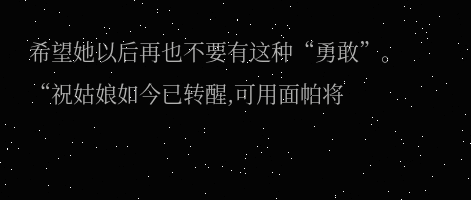希望她以后再也不要有这种“勇敢”。
“祝姑娘如今已转醒,可用面帕将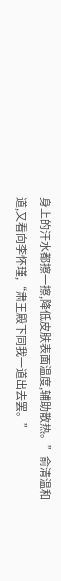身上的汗水都擦一擦,降低皮肤表面温度,辅助散热。”俞清温和道,又看向李怀瑾,“肃王殿下同我一道出去罢。”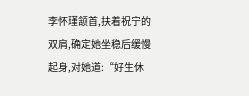李怀瑾颔首,扶着祝宁的双肩,确定她坐稳后缓慢起身,对她道:“好生休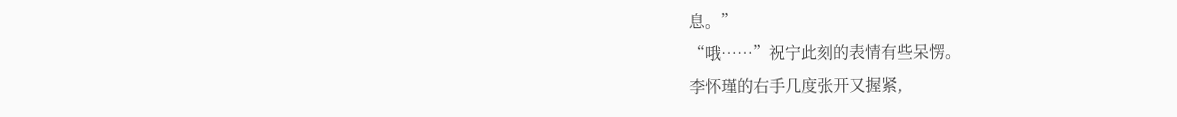息。”
“哦……”祝宁此刻的表情有些呆愣。
李怀瑾的右手几度张开又握紧,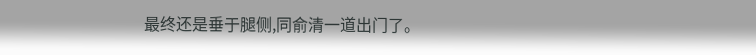最终还是垂于腿侧,同俞清一道出门了。